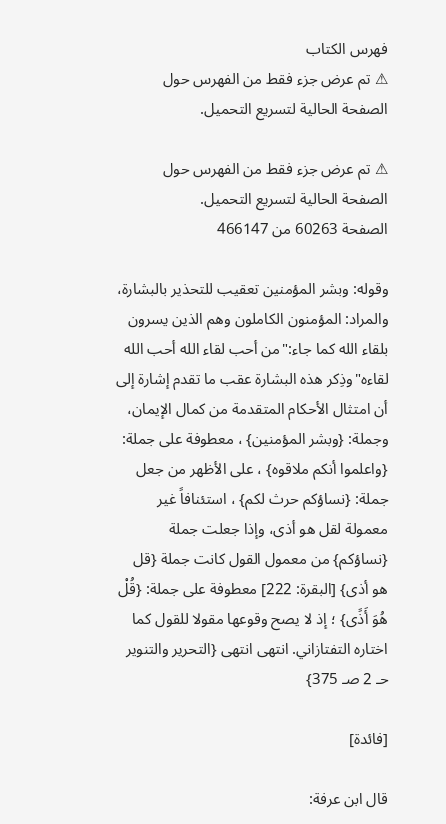فهرس الكتاب
⚠ تم عرض جزء فقط من الفهرس حول الصفحة الحالية لتسريع التحميل.

⚠ تم عرض جزء فقط من الفهرس حول الصفحة الحالية لتسريع التحميل.
الصفحة 60263 من 466147

وقوله: وبشر المؤمنين تعقيب للتحذير بالبشارة، والمراد: المؤمنون الكاملون وهم الذين يسرون بلقاء الله كما جاء:"من أحب لقاء الله أحب الله لقاءه"وذِكر هذه البشارة عقب ما تقدم إشارة إلى أن امتثال الأحكام المتقدمة من كمال الإيمان، وجملة: {وبشر المؤمنين} ، معطوفة على جملة: {واعلموا أنكم ملاقوه} ، على الأظهر من جعل جملة: {نساؤكم حرث لكم} ، استئنافاً غير معمولة لقل هو أذى، وإذا جعلت جملة {نساؤكم} من معمول القول كانت جملة {قل هو أذى} [البقرة: 222] معطوفة على جملة: {قُلْ هُوَ أَذًى} ؛ إذ لا يصح وقوعها مقولا للقول كما اختاره التفتازاني. انتهى انتهى {التحرير والتنوير حـ 2 صـ 375}

[فائدة]

قال ابن عرفة: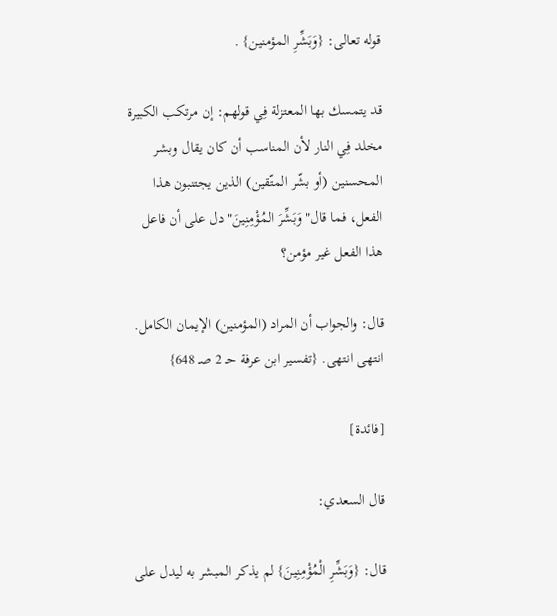قوله تعالى: {وَبَشِّرِ المؤمنين} .

قد يتمسك بها المعتزلة فِي قولهم: إن مرتكب الكبيرة مخلد فِي النار لأن المناسب أن كان يقال وبشر المحسنين (أو بشّر المتّقين) الذين يجتنبون هذا الفعل، فما قال"وَبَشِّرَ المُؤْمِنِينَ"دل على أن فاعل هذا الفعل غير مؤمن؟

قال: والجواب أن المراد (المؤمنين) الإيمان الكامل. انتهى انتهى. {تفسير ابن عرفة حـ 2 صـ 648}

[فائدة]

قال السعدي:

قال: {وَبَشِّرِ الْمُؤْمِنِينَ} لم يذكر المبشر به ليدل على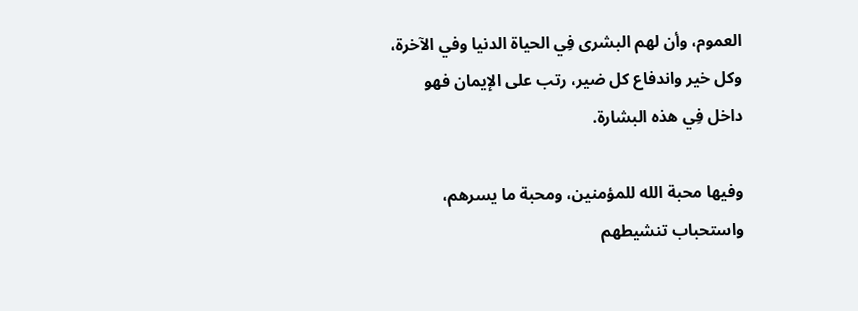العموم، وأن لهم البشرى فِي الحياة الدنيا وفي الآخرة، وكل خير واندفاع كل ضير، رتب على الإيمان فهو داخل فِي هذه البشارة.

وفيها محبة الله للمؤمنين، ومحبة ما يسرهم، واستحباب تنشيطهم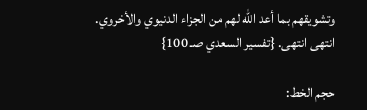وتشويقهم بما أعد الله لهم من الجزاء الدنيوي والأخروي. انتهى انتهى. {تفسير السعدي صـ 100}

حجم الخط: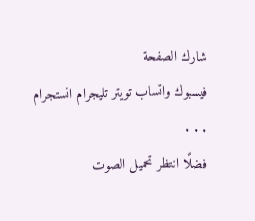شارك الصفحة
فيسبوك واتساب تويتر تليجرام انستجرام
. . .
فضلًا انتظر تحميل الصوت